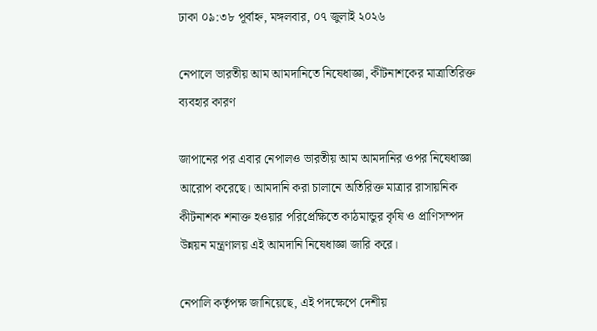ঢাকা ০৯:৩৮ পূর্বাহ্ন, মঙ্গলবার, ০৭ জুলাই ২০২৬

নেপালে ভারতীয় আম আমদানিতে নিষেধাজ্ঞা, কীটনাশকের মাত্রাতিরিক্ত ব্যবহার কারণ

জাপানের পর এবার নেপালও ভারতীয় আম আমদানির ওপর নিষেধাজ্ঞা আরোপ করেছে। আমদানি করা চালানে অতিরিক্ত মাত্রার রাসায়নিক কীটনাশক শনাক্ত হওয়ার পরিপ্রেক্ষিতে কাঠমান্ডুর কৃষি ও প্রাণিসম্পদ উন্নয়ন মন্ত্রণালয় এই আমদানি নিষেধাজ্ঞা জারি করে।

নেপালি কর্তৃপক্ষ জানিয়েছে, এই পদক্ষেপে দেশীয়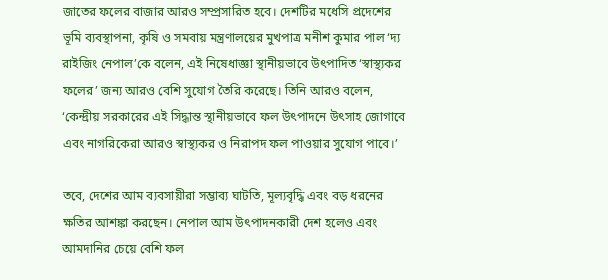জাতের ফলের বাজার আরও সম্প্রসারিত হবে। দেশটির মধেসি প্রদেশের ভূমি ব্যবস্থাপনা, কৃষি ও সমবায় মন্ত্রণালয়ের মুখপাত্র মনীশ কুমার পাল ‘দ্য রাইজিং নেপাল’কে বলেন, এই নিষেধাজ্ঞা স্থানীয়ভাবে উৎপাদিত ‘স্বাস্থ্যকর ফলের’ জন্য আরও বেশি সুযোগ তৈরি করেছে। তিনি আরও বলেন, ‘কেন্দ্রীয় সরকারের এই সিদ্ধান্ত স্থানীয়ভাবে ফল উৎপাদনে উৎসাহ জোগাবে এবং নাগরিকেরা আরও স্বাস্থ্যকর ও নিরাপদ ফল পাওয়ার সুযোগ পাবে।’

তবে, দেশের আম ব্যবসায়ীরা সম্ভাব্য ঘাটতি, মূল্যবৃদ্ধি এবং বড় ধরনের ক্ষতির আশঙ্কা করছেন। নেপাল আম উৎপাদনকারী দেশ হলেও এবং আমদানির চেয়ে বেশি ফল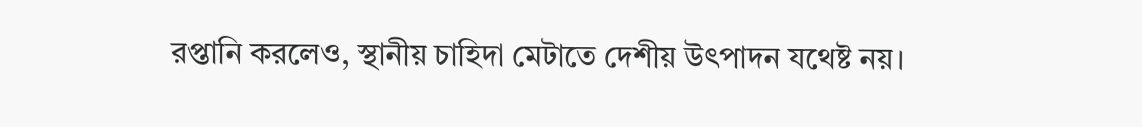রপ্তানি করলেও, স্থানীয় চাহিদা মেটাতে দেশীয় উৎপাদন যথেষ্ট নয়।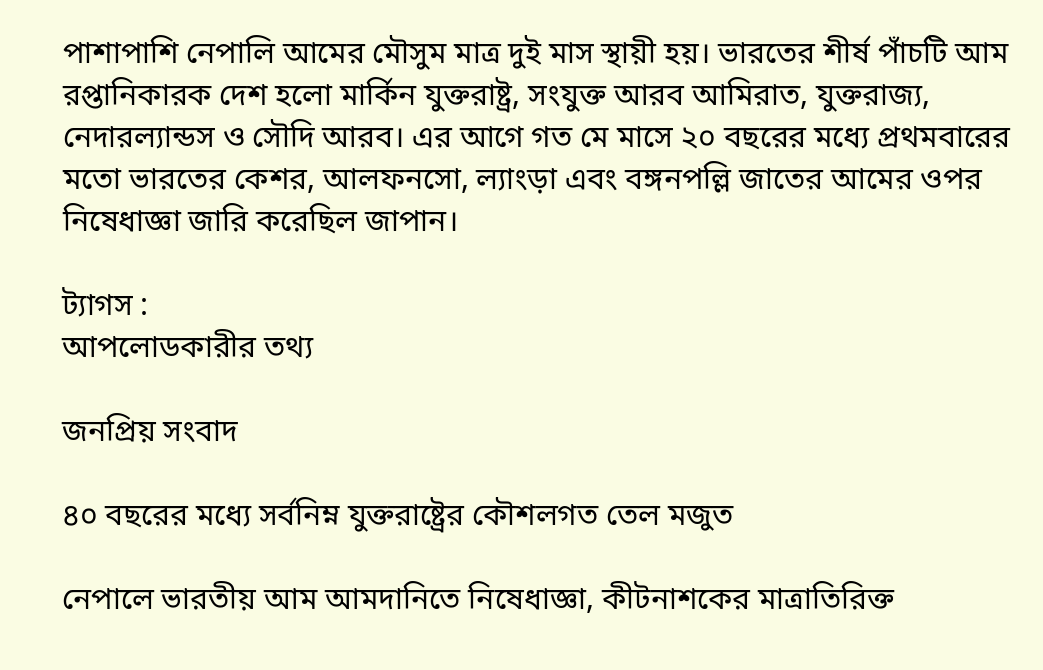পাশাপাশি নেপালি আমের মৌসুম মাত্র দুই মাস স্থায়ী হয়। ভারতের শীর্ষ পাঁচটি আম রপ্তানিকারক দেশ হলো মার্কিন যুক্তরাষ্ট্র, সংযুক্ত আরব আমিরাত, যুক্তরাজ্য, নেদারল্যান্ডস ও সৌদি আরব। এর আগে গত মে মাসে ২০ বছরের মধ্যে প্রথমবারের মতো ভারতের কেশর, আলফনসো, ল্যাংড়া এবং বঙ্গনপল্লি জাতের আমের ওপর নিষেধাজ্ঞা জারি করেছিল জাপান।

ট্যাগস :
আপলোডকারীর তথ্য

জনপ্রিয় সংবাদ

৪০ বছরের মধ্যে সর্বনিম্ন যুক্তরাষ্ট্রের কৌশলগত তেল মজুত

নেপালে ভারতীয় আম আমদানিতে নিষেধাজ্ঞা, কীটনাশকের মাত্রাতিরিক্ত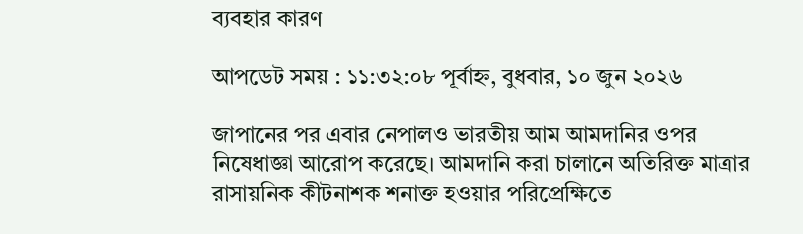ব্যবহার কারণ

আপডেট সময় : ১১:৩২:০৮ পূর্বাহ্ন, বুধবার, ১০ জুন ২০২৬

জাপানের পর এবার নেপালও ভারতীয় আম আমদানির ওপর নিষেধাজ্ঞা আরোপ করেছে। আমদানি করা চালানে অতিরিক্ত মাত্রার রাসায়নিক কীটনাশক শনাক্ত হওয়ার পরিপ্রেক্ষিতে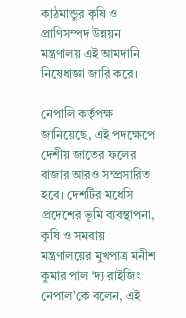কাঠমান্ডুর কৃষি ও প্রাণিসম্পদ উন্নয়ন মন্ত্রণালয় এই আমদানি নিষেধাজ্ঞা জারি করে।

নেপালি কর্তৃপক্ষ জানিয়েছে, এই পদক্ষেপে দেশীয় জাতের ফলের বাজার আরও সম্প্রসারিত হবে। দেশটির মধেসি প্রদেশের ভূমি ব্যবস্থাপনা, কৃষি ও সমবায় মন্ত্রণালয়ের মুখপাত্র মনীশ কুমার পাল ‘দ্য রাইজিং নেপাল’কে বলেন, এই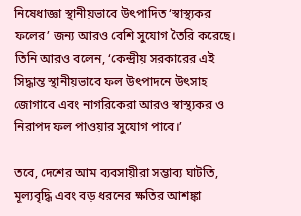নিষেধাজ্ঞা স্থানীয়ভাবে উৎপাদিত ‘স্বাস্থ্যকর ফলের’ জন্য আরও বেশি সুযোগ তৈরি করেছে। তিনি আরও বলেন, ‘কেন্দ্রীয় সরকারের এই সিদ্ধান্ত স্থানীয়ভাবে ফল উৎপাদনে উৎসাহ জোগাবে এবং নাগরিকেরা আরও স্বাস্থ্যকর ও নিরাপদ ফল পাওয়ার সুযোগ পাবে।’

তবে, দেশের আম ব্যবসায়ীরা সম্ভাব্য ঘাটতি, মূল্যবৃদ্ধি এবং বড় ধরনের ক্ষতির আশঙ্কা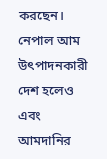করছেন। নেপাল আম উৎপাদনকারী দেশ হলেও এবং আমদানির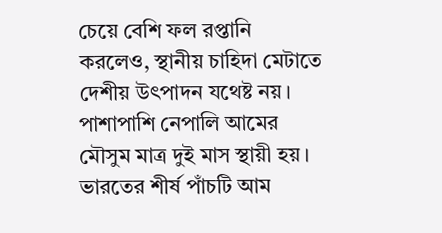চেয়ে বেশি ফল রপ্তানি করলেও, স্থানীয় চাহিদা মেটাতে দেশীয় উৎপাদন যথেষ্ট নয়। পাশাপাশি নেপালি আমের মৌসুম মাত্র দুই মাস স্থায়ী হয়। ভারতের শীর্ষ পাঁচটি আম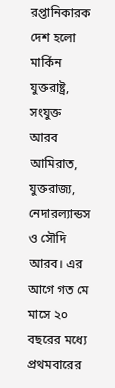রপ্তানিকারক দেশ হলো মার্কিন যুক্তরাষ্ট্র, সংযুক্ত আরব আমিরাত, যুক্তরাজ্য, নেদারল্যান্ডস ও সৌদি আরব। এর আগে গত মে মাসে ২০ বছরের মধ্যে প্রথমবারের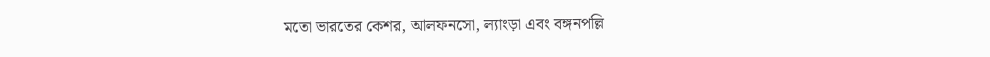মতো ভারতের কেশর, আলফনসো, ল্যাংড়া এবং বঙ্গনপল্লি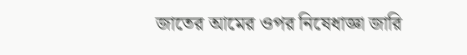জাতের আমের ওপর নিষেধাজ্ঞা জারি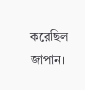করেছিল জাপান।